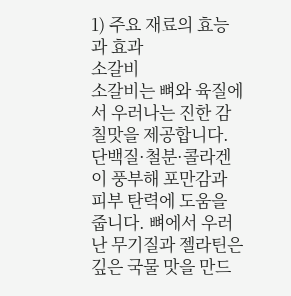1) 주요 재료의 효능과 효과
소갈비
소갈비는 뼈와 육질에서 우러나는 진한 감칠맛을 제공합니다. 단백질·철분·콜라겐이 풍부해 포만감과 피부 탄력에 도움을 줍니다. 뼈에서 우러난 무기질과 젤라틴은 깊은 국물 맛을 만드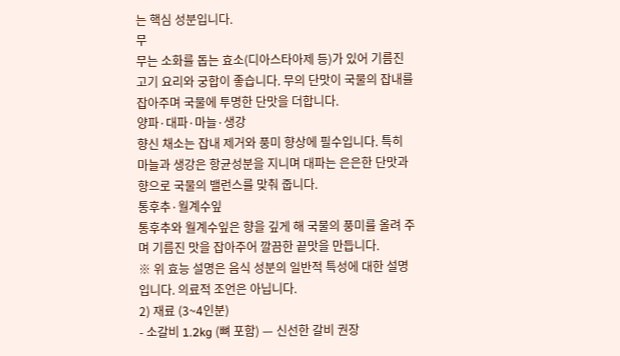는 핵심 성분입니다.
무
무는 소화를 돕는 효소(디아스타아제 등)가 있어 기름진 고기 요리와 궁합이 좋습니다. 무의 단맛이 국물의 잡내를 잡아주며 국물에 투명한 단맛을 더합니다.
양파·대파·마늘·생강
향신 채소는 잡내 제거와 풍미 향상에 필수입니다. 특히 마늘과 생강은 항균성분을 지니며 대파는 은은한 단맛과 향으로 국물의 밸런스를 맞춰 줍니다.
통후추·월계수잎
통후추와 월계수잎은 향을 깊게 해 국물의 풍미를 올려 주며 기름진 맛을 잡아주어 깔끔한 끝맛을 만듭니다.
※ 위 효능 설명은 음식 성분의 일반적 특성에 대한 설명입니다. 의료적 조언은 아닙니다.
2) 재료 (3~4인분)
- 소갈비 1.2kg (뼈 포함) — 신선한 갈비 권장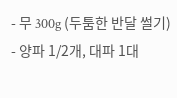- 무 300g (두툼한 반달 썰기)
- 양파 1/2개, 대파 1대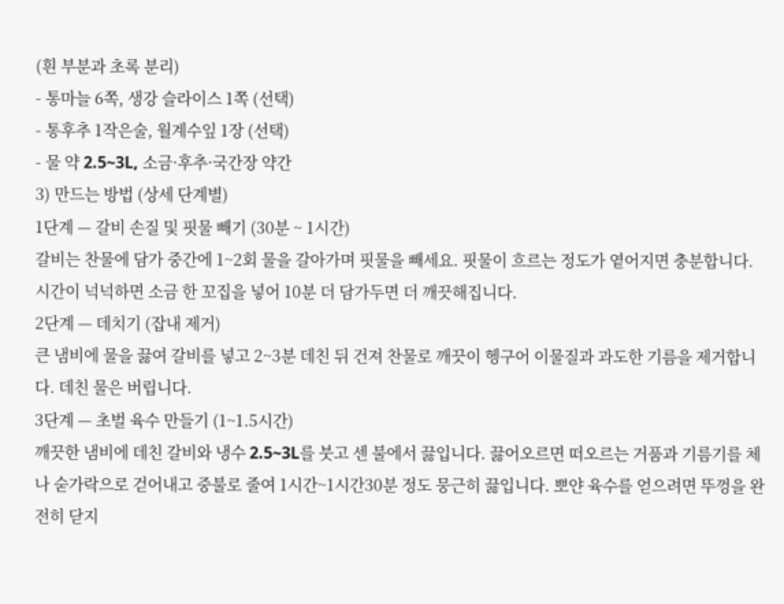(흰 부분과 초록 분리)
- 통마늘 6쪽, 생강 슬라이스 1쪽 (선택)
- 통후추 1작은술, 월계수잎 1장 (선택)
- 물 약 2.5~3L, 소금·후추·국간장 약간
3) 만드는 방법 (상세 단계별)
1단계 — 갈비 손질 및 핏물 빼기 (30분 ~ 1시간)
갈비는 찬물에 담가 중간에 1~2회 물을 갈아가며 핏물을 빼세요. 핏물이 흐르는 정도가 옅어지면 충분합니다. 시간이 넉넉하면 소금 한 꼬집을 넣어 10분 더 담가두면 더 깨끗해집니다.
2단계 — 데치기 (잡내 제거)
큰 냄비에 물을 끓여 갈비를 넣고 2~3분 데친 뒤 건져 찬물로 깨끗이 헹구어 이물질과 과도한 기름을 제거합니다. 데친 물은 버립니다.
3단계 — 초벌 육수 만들기 (1~1.5시간)
깨끗한 냄비에 데친 갈비와 냉수 2.5~3L를 붓고 센 불에서 끓입니다. 끓어오르면 떠오르는 거품과 기름기를 체나 숟가락으로 걷어내고 중불로 줄여 1시간~1시간30분 정도 뭉근히 끓입니다. 뽀얀 육수를 얻으려면 뚜껑을 완전히 닫지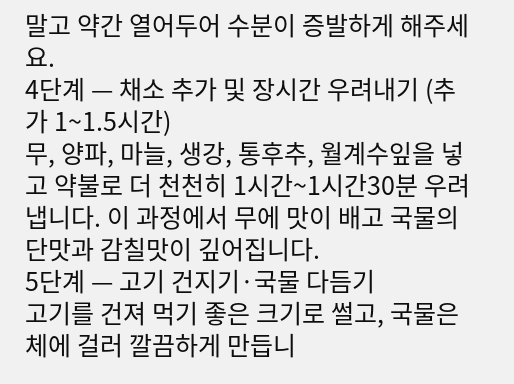말고 약간 열어두어 수분이 증발하게 해주세요.
4단계 — 채소 추가 및 장시간 우려내기 (추가 1~1.5시간)
무, 양파, 마늘, 생강, 통후추, 월계수잎을 넣고 약불로 더 천천히 1시간~1시간30분 우려냅니다. 이 과정에서 무에 맛이 배고 국물의 단맛과 감칠맛이 깊어집니다.
5단계 — 고기 건지기·국물 다듬기
고기를 건져 먹기 좋은 크기로 썰고, 국물은 체에 걸러 깔끔하게 만듭니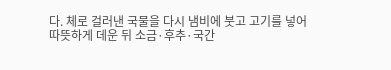다. 체로 걸러낸 국물을 다시 냄비에 붓고 고기를 넣어 따뜻하게 데운 뒤 소금·후추·국간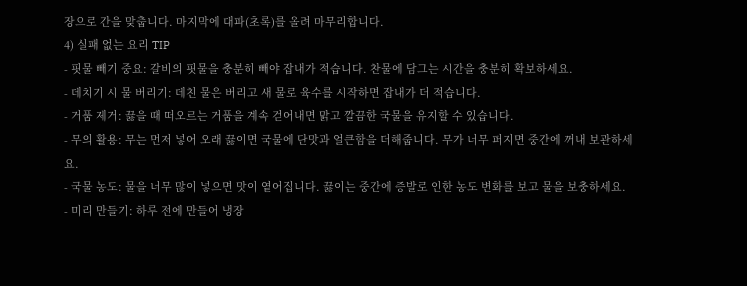장으로 간을 맞춥니다. 마지막에 대파(초록)를 올려 마무리합니다.
4) 실패 없는 요리 TIP
- 핏물 빼기 중요: 갈비의 핏물을 충분히 빼야 잡내가 적습니다. 찬물에 담그는 시간을 충분히 확보하세요.
- 데치기 시 물 버리기: 데친 물은 버리고 새 물로 육수를 시작하면 잡내가 더 적습니다.
- 거품 제거: 끓을 때 떠오르는 거품을 계속 걷어내면 맑고 깔끔한 국물을 유지할 수 있습니다.
- 무의 활용: 무는 먼저 넣어 오래 끓이면 국물에 단맛과 얼큰함을 더해줍니다. 무가 너무 퍼지면 중간에 꺼내 보관하세요.
- 국물 농도: 물을 너무 많이 넣으면 맛이 옅어집니다. 끓이는 중간에 증발로 인한 농도 변화를 보고 물을 보충하세요.
- 미리 만들기: 하루 전에 만들어 냉장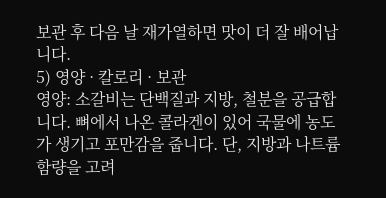보관 후 다음 날 재가열하면 맛이 더 잘 배어납니다.
5) 영양 · 칼로리 · 보관
영양: 소갈비는 단백질과 지방, 철분을 공급합니다. 뼈에서 나온 콜라겐이 있어 국물에 농도가 생기고 포만감을 줍니다. 단, 지방과 나트륨 함량을 고려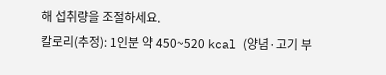해 섭취량을 조절하세요.
칼로리(추정): 1인분 약 450~520 kcal (양념·고기 부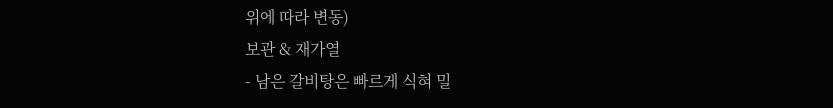위에 따라 변동)
보관 & 재가열
- 남은 갈비탕은 빠르게 식혀 밀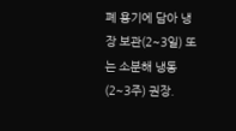폐 용기에 담아 냉장 보관(2~3일) 또는 소분해 냉동(2~3주) 권장.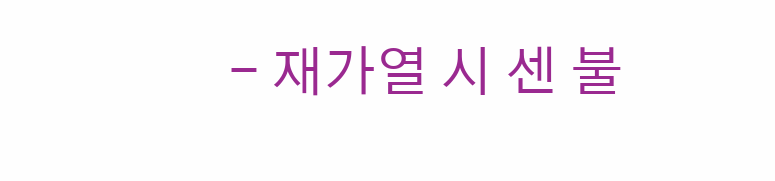- 재가열 시 센 불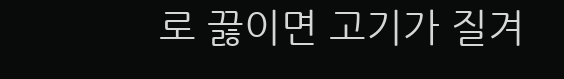로 끓이면 고기가 질겨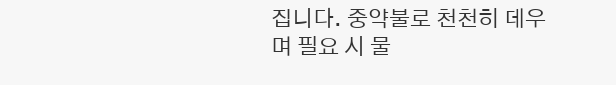집니다. 중약불로 천천히 데우며 필요 시 물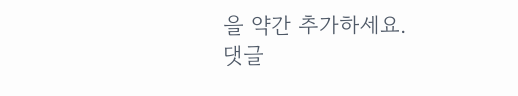을 약간 추가하세요.
댓글